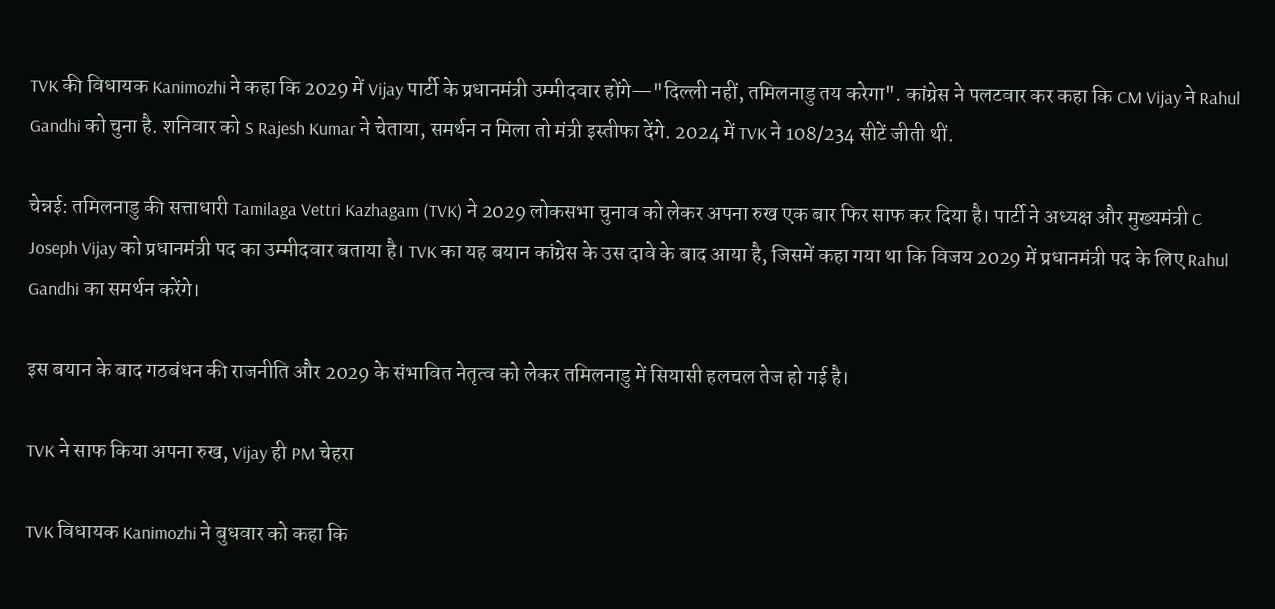TVK की विधायक Kanimozhi ने कहा कि 2029 में Vijay पार्टी के प्रधानमंत्री उम्मीदवार होंगे—"दिल्ली नहीं, तमिलनाडु तय करेगा". कांग्रेस ने पलटवार कर कहा कि CM Vijay ने Rahul Gandhi को चुना है. शनिवार को S Rajesh Kumar ने चेताया, समर्थन न मिला तो मंत्री इस्तीफा देंगे. 2024 में TVK ने 108/234 सीटें जीती थीं.

चेन्नई: तमिलनाडु की सत्ताधारी Tamilaga Vettri Kazhagam (TVK) ने 2029 लोकसभा चुनाव को लेकर अपना रुख एक बार फिर साफ कर दिया है। पार्टी ने अध्यक्ष और मुख्यमंत्री C Joseph Vijay को प्रधानमंत्री पद का उम्मीदवार बताया है। TVK का यह बयान कांग्रेस के उस दावे के बाद आया है, जिसमें कहा गया था कि विजय 2029 में प्रधानमंत्री पद के लिए Rahul Gandhi का समर्थन करेंगे।

इस बयान के बाद गठबंधन की राजनीति और 2029 के संभावित नेतृत्व को लेकर तमिलनाडु में सियासी हलचल तेज हो गई है।

TVK ने साफ किया अपना रुख, Vijay ही PM चेहरा

TVK विधायक Kanimozhi ने बुधवार को कहा कि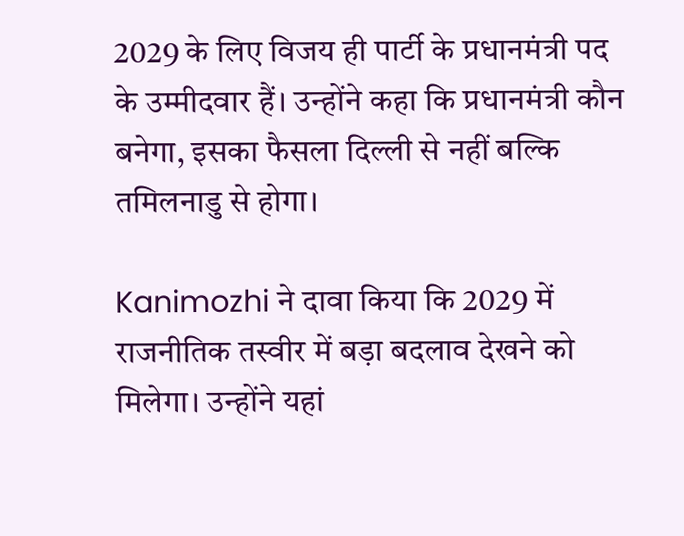2029 के लिए विजय ही पार्टी के प्रधानमंत्री पद के उम्मीदवार हैं। उन्होंने कहा कि प्रधानमंत्री कौन बनेगा, इसका फैसला दिल्ली से नहीं बल्कि तमिलनाडु से होगा।

Kanimozhi ने दावा किया कि 2029 में राजनीतिक तस्वीर में बड़ा बदलाव देखने को मिलेगा। उन्होंने यहां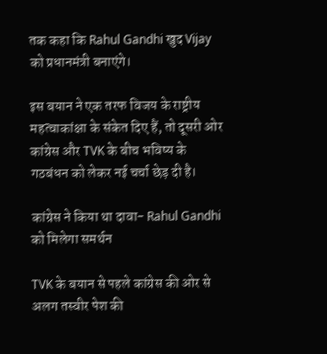तक कहा कि Rahul Gandhi खुद Vijay को प्रधानमंत्री बनाएंगे।

इस बयान ने एक तरफ विजय के राष्ट्रीय महत्वाकांक्षा के संकेत दिए हैं, तो दूसरी ओर कांग्रेस और TVK के बीच भविष्य के गठबंधन को लेकर नई चर्चा छेड़ दी है।

कांग्रेस ने किया था दावा- Rahul Gandhi को मिलेगा समर्थन

TVK के बयान से पहले कांग्रेस की ओर से अलग तस्वीर पेश की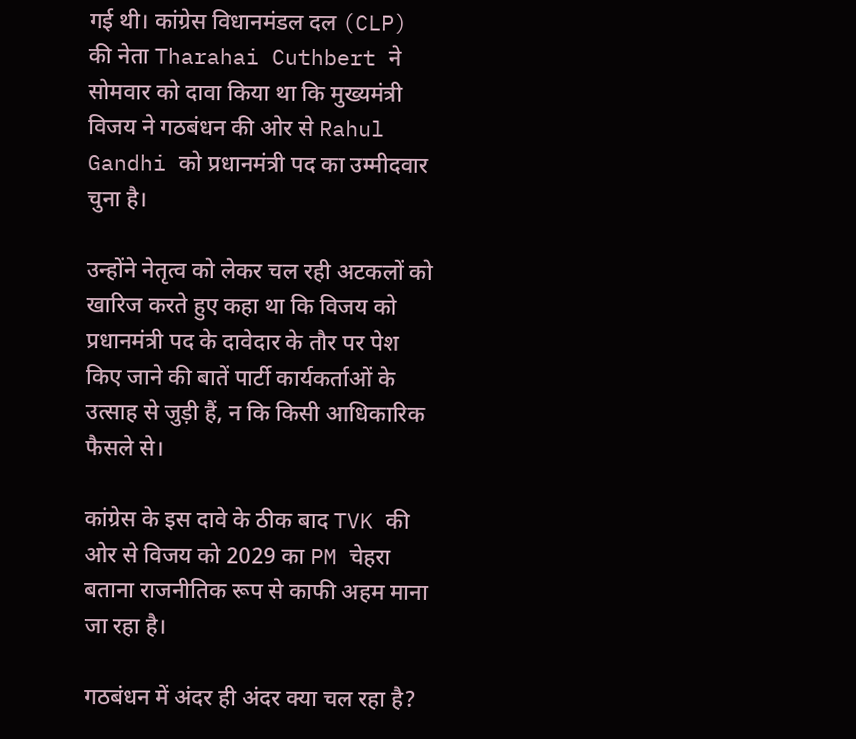गई थी। कांग्रेस विधानमंडल दल (CLP) की नेता Tharahai Cuthbert ने सोमवार को दावा किया था कि मुख्यमंत्री विजय ने गठबंधन की ओर से Rahul Gandhi को प्रधानमंत्री पद का उम्मीदवार चुना है।

उन्होंने नेतृत्व को लेकर चल रही अटकलों को खारिज करते हुए कहा था कि विजय को प्रधानमंत्री पद के दावेदार के तौर पर पेश किए जाने की बातें पार्टी कार्यकर्ताओं के उत्साह से जुड़ी हैं, न कि किसी आधिकारिक फैसले से।

कांग्रेस के इस दावे के ठीक बाद TVK की ओर से विजय को 2029 का PM चेहरा बताना राजनीतिक रूप से काफी अहम माना जा रहा है।

गठबंधन में अंदर ही अंदर क्या चल रहा है?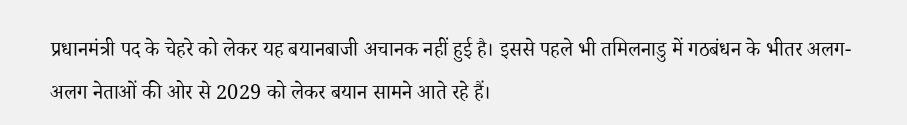प्रधानमंत्री पद के चेहरे को लेकर यह बयानबाजी अचानक नहीं हुई है। इससे पहले भी तमिलनाडु में गठबंधन के भीतर अलग-अलग नेताओं की ओर से 2029 को लेकर बयान सामने आते रहे हैं।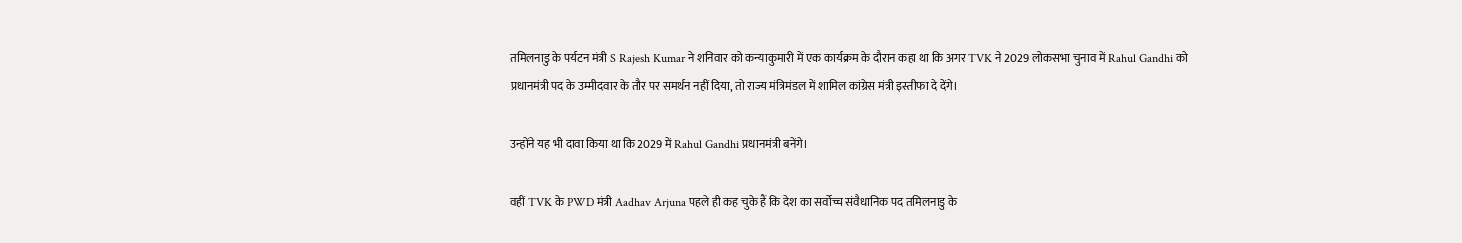तमिलनाडु के पर्यटन मंत्री S Rajesh Kumar ने शनिवार को कन्याकुमारी में एक कार्यक्रम के दौरान कहा था कि अगर TVK ने 2029 लोकसभा चुनाव में Rahul Gandhi को प्रधानमंत्री पद के उम्मीदवार के तौर पर समर्थन नहीं दिया, तो राज्य मंत्रिमंडल में शामिल कांग्रेस मंत्री इस्तीफा दे देंगे।

उन्होंने यह भी दावा किया था कि 2029 में Rahul Gandhi प्रधानमंत्री बनेंगे।

वहीं TVK के PWD मंत्री Aadhav Arjuna पहले ही कह चुके हैं कि देश का सर्वोच्च संवैधानिक पद तमिलनाडु के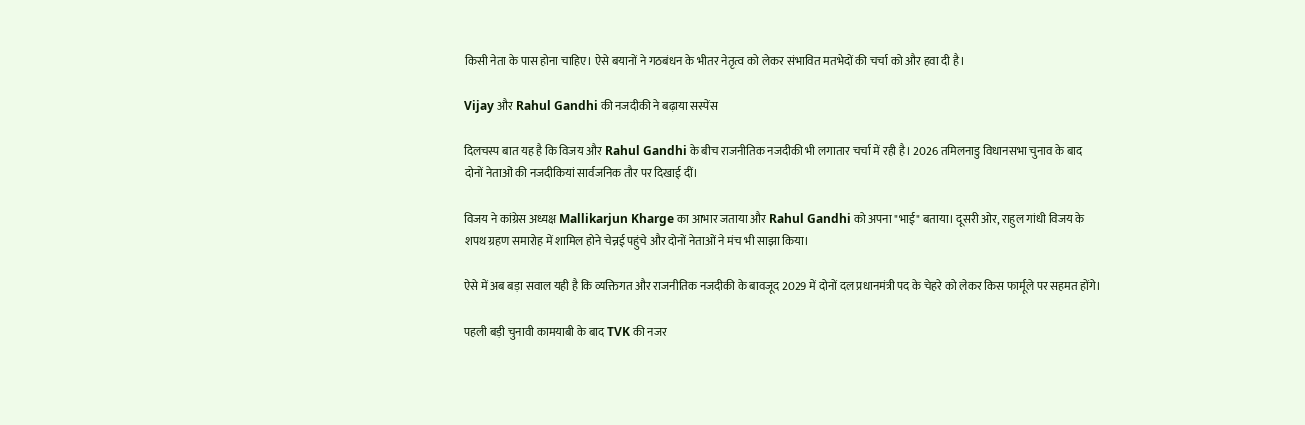किसी नेता के पास होना चाहिए। ऐसे बयानों ने गठबंधन के भीतर नेतृत्व को लेकर संभावित मतभेदों की चर्चा को और हवा दी है।

Vijay और Rahul Gandhi की नजदीकी ने बढ़ाया सस्पेंस

दिलचस्प बात यह है कि विजय और Rahul Gandhi के बीच राजनीतिक नजदीकी भी लगातार चर्चा में रही है। 2026 तमिलनाडु विधानसभा चुनाव के बाद दोनों नेताओं की नजदीकियां सार्वजनिक तौर पर दिखाई दीं।

विजय ने कांग्रेस अध्यक्ष Mallikarjun Kharge का आभार जताया और Rahul Gandhi को अपना "भाई" बताया। दूसरी ओर, राहुल गांधी विजय के शपथ ग्रहण समारोह में शामिल होने चेन्नई पहुंचे और दोनों नेताओं ने मंच भी साझा किया।

ऐसे में अब बड़ा सवाल यही है कि व्यक्तिगत और राजनीतिक नजदीकी के बावजूद 2029 में दोनों दल प्रधानमंत्री पद के चेहरे को लेकर किस फार्मूले पर सहमत होंगे।

पहली बड़ी चुनावी कामयाबी के बाद TVK की नजर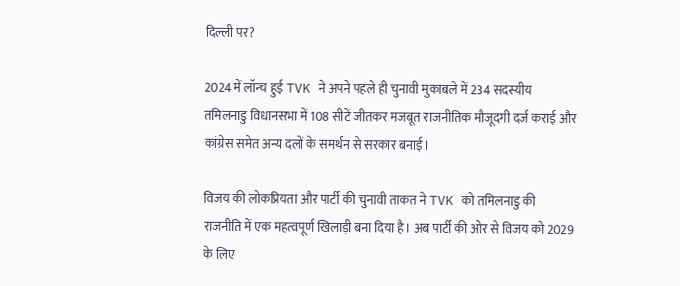दिल्ली पर?

2024 में लॉन्च हुई TVK ने अपने पहले ही चुनावी मुकाबले में 234 सदस्यीय तमिलनाडु विधानसभा में 108 सीटें जीतकर मजबूत राजनीतिक मौजूदगी दर्ज कराई और कांग्रेस समेत अन्य दलों के समर्थन से सरकार बनाई।

विजय की लोकप्रियता और पार्टी की चुनावी ताकत ने TVK को तमिलनाडु की राजनीति में एक महत्वपूर्ण खिलाड़ी बना दिया है। अब पार्टी की ओर से विजय को 2029 के लिए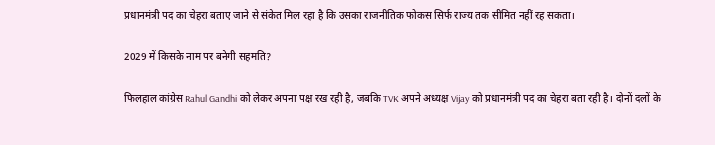प्रधानमंत्री पद का चेहरा बताए जाने से संकेत मिल रहा है कि उसका राजनीतिक फोकस सिर्फ राज्य तक सीमित नहीं रह सकता।

2029 में किसके नाम पर बनेगी सहमति?

फिलहाल कांग्रेस Rahul Gandhi को लेकर अपना पक्ष रख रही है, जबकि TVK अपने अध्यक्ष Vijay को प्रधानमंत्री पद का चेहरा बता रही है। दोनों दलों के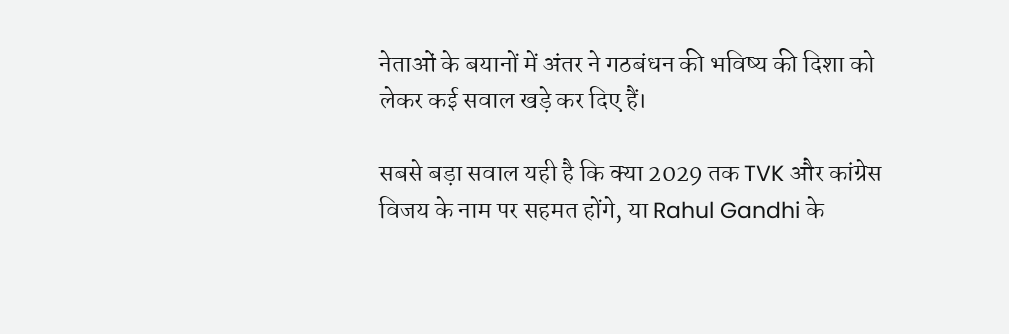नेताओं के बयानों में अंतर ने गठबंधन की भविष्य की दिशा को लेकर कई सवाल खड़े कर दिए हैं।

सबसे बड़ा सवाल यही है कि क्या 2029 तक TVK और कांग्रेस विजय के नाम पर सहमत होंगे, या Rahul Gandhi के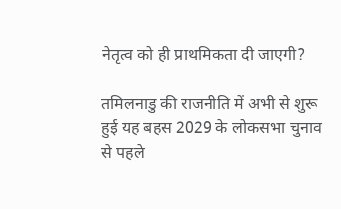नेतृत्व को ही प्राथमिकता दी जाएगी?

तमिलनाडु की राजनीति में अभी से शुरू हुई यह बहस 2029 के लोकसभा चुनाव से पहले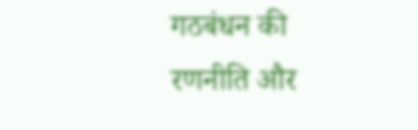गठबंधन की रणनीति और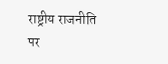राष्ट्रीय राजनीति पर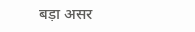बड़ा असर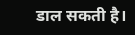डाल सकती है।